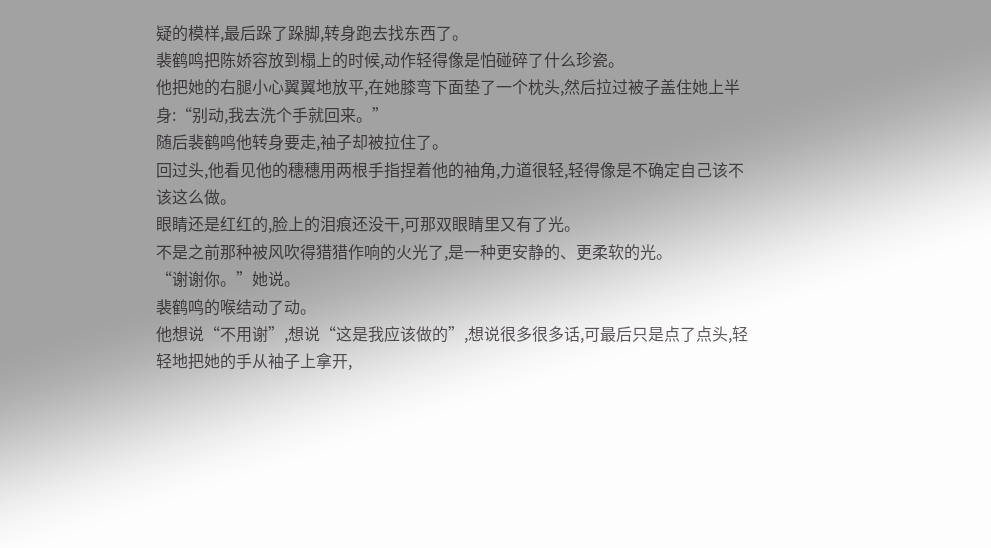疑的模样,最后跺了跺脚,转身跑去找东西了。
裴鹤鸣把陈娇容放到榻上的时候,动作轻得像是怕碰碎了什么珍瓷。
他把她的右腿小心翼翼地放平,在她膝弯下面垫了一个枕头,然后拉过被子盖住她上半身:“别动,我去洗个手就回来。”
随后裴鹤鸣他转身要走,袖子却被拉住了。
回过头,他看见他的穗穗用两根手指捏着他的袖角,力道很轻,轻得像是不确定自己该不该这么做。
眼睛还是红红的,脸上的泪痕还没干,可那双眼睛里又有了光。
不是之前那种被风吹得猎猎作响的火光了,是一种更安静的、更柔软的光。
“谢谢你。”她说。
裴鹤鸣的喉结动了动。
他想说“不用谢”,想说“这是我应该做的”,想说很多很多话,可最后只是点了点头,轻轻地把她的手从袖子上拿开,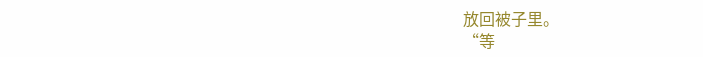放回被子里。
“等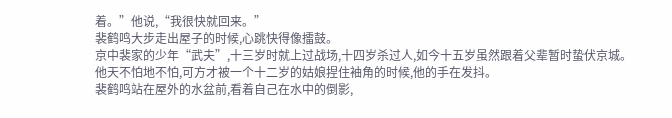着。”他说,“我很快就回来。”
裴鹤鸣大步走出屋子的时候,心跳快得像擂鼓。
京中裴家的少年“武夫”,十三岁时就上过战场,十四岁杀过人,如今十五岁虽然跟着父辈暂时蛰伏京城。
他天不怕地不怕,可方才被一个十二岁的姑娘捏住袖角的时候,他的手在发抖。
裴鹤鸣站在屋外的水盆前,看着自己在水中的倒影,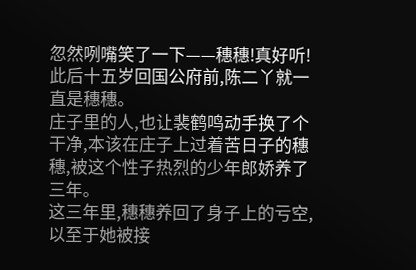忽然咧嘴笑了一下——穗穗!真好听!
此后十五岁回国公府前,陈二丫就一直是穗穗。
庄子里的人,也让裴鹤鸣动手换了个干净,本该在庄子上过着苦日子的穗穗,被这个性子热烈的少年郎娇养了三年。
这三年里,穗穗养回了身子上的亏空,以至于她被接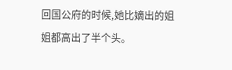回国公府的时候,她比嫡出的姐姐都高出了半个头。